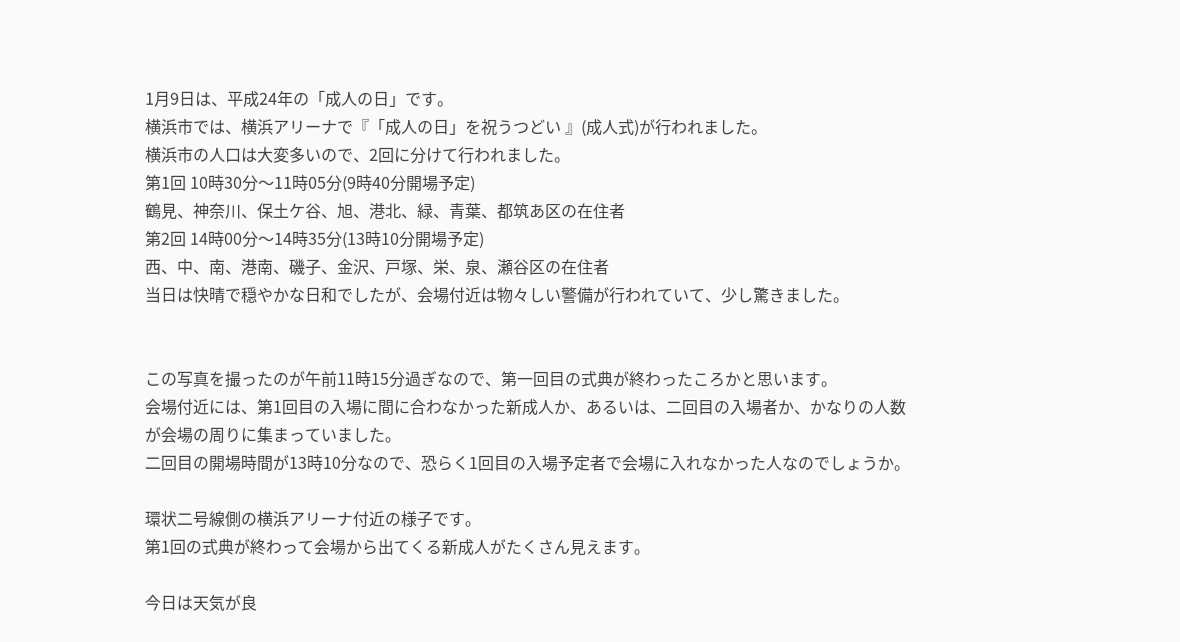1月9日は、平成24年の「成人の日」です。
横浜市では、横浜アリーナで『「成人の日」を祝うつどい 』(成人式)が行われました。
横浜市の人口は大変多いので、2回に分けて行われました。
第1回 10時30分〜11時05分(9時40分開場予定)
鶴見、神奈川、保土ケ谷、旭、港北、緑、青葉、都筑あ区の在住者
第2回 14時00分〜14時35分(13時10分開場予定)
西、中、南、港南、磯子、金沢、戸塚、栄、泉、瀬谷区の在住者
当日は快晴で穏やかな日和でしたが、会場付近は物々しい警備が行われていて、少し驚きました。


この写真を撮ったのが午前11時15分過ぎなので、第一回目の式典が終わったころかと思います。
会場付近には、第1回目の入場に間に合わなかった新成人か、あるいは、二回目の入場者か、かなりの人数が会場の周りに集まっていました。
二回目の開場時間が13時10分なので、恐らく1回目の入場予定者で会場に入れなかった人なのでしょうか。

環状二号線側の横浜アリーナ付近の様子です。
第1回の式典が終わって会場から出てくる新成人がたくさん見えます。

今日は天気が良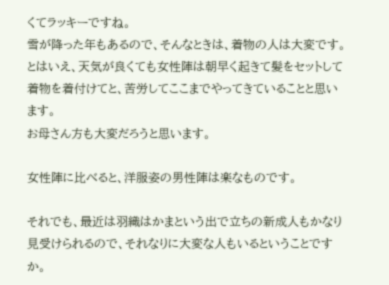くてラッキーですね。
雪が降った年もあるので、そんなときは、着物の人は大変です。
とはいえ、天気が良くても女性陣は朝早く起きて髪をセットして着物を着付けてと、苦労してここまでやってきていることと思います。
お母さん方も大変だろうと思います。

女性陣に比べると、洋服姿の男性陣は楽なものです。

それでも、最近は羽織はかまという出で立ちの新成人もかなり見受けられるので、それなりに大変な人もいるということですか。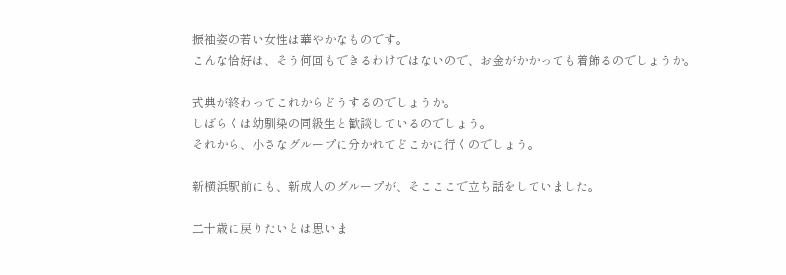振袖姿の若い女性は華やかなものです。
こんな恰好は、そう何回もできるわけではないので、お金がかかっても着飾るのでしょうか。

式典が終わってこれからどうするのでしょうか。
しばらくは幼馴染の同級生と歓談しているのでしょう。
それから、小さなグループに分かれてどこかに行くのでしょう。

新横浜駅前にも、新成人のグループが、そこここで立ち話をしていました。

二十歳に戻りたいとは思いま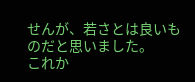せんが、若さとは良いものだと思いました。
これか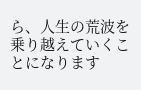ら、人生の荒波を乗り越えていくことになります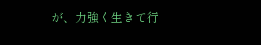が、力強く生きて行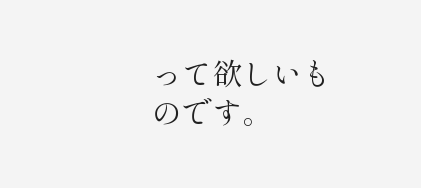って欲しいものです。